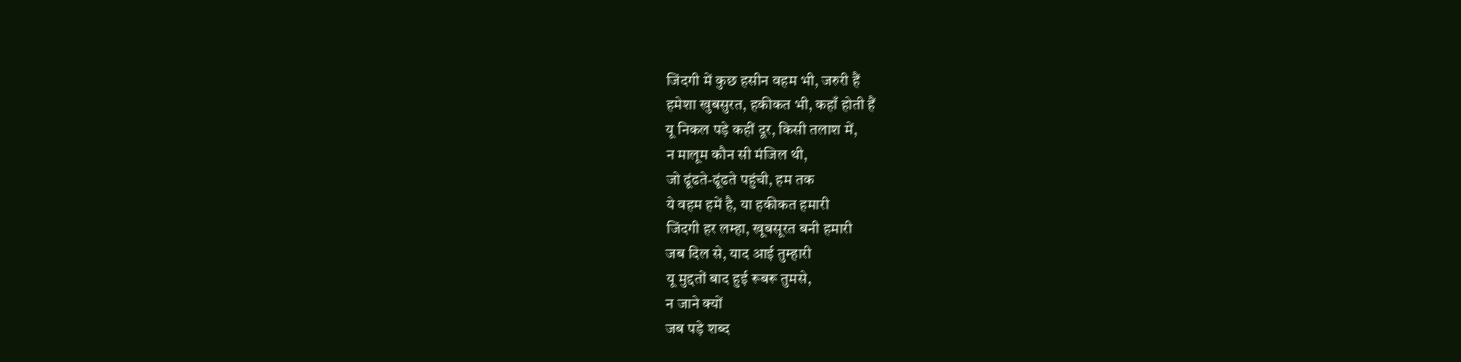जिंदगी में कुछ हसीन वहम भी, जरुरी हैं
हमेशा खुबसुरत, हकीकत भी, कहाँ होती हैं
यू निकल पड़े कहीं दूर, किसी तलाश में,
न मालूम कौन सी मंजिल थी,
जो ढूंढते-ढूंढते पहुंची, हम तक
ये वहम हमें है, या हकीकत हमारी
जिंदगी हर लम्हा, खूबसूरत बनी हमारी
जब दिल से, याद आई तुम्हारी
यू मुद्दतों बाद हुई रूबरू तुमसे,
न जाने क्यों
जब पड़े शब्द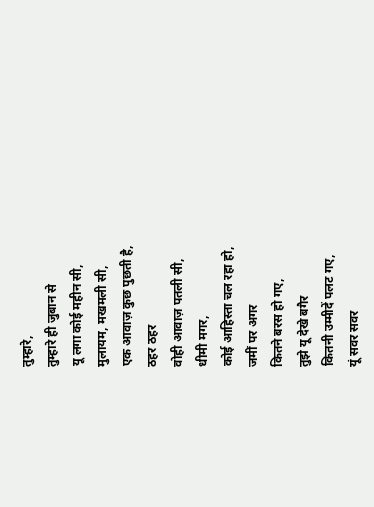तुम्हारे,
तुम्हारे ही जुबान से
यू लगा कोई महीन सी,
मुलायम, मखमली सी,
एक आवाज़ कुछ पुछती है,
ठहर ठहर
वोही आवाज़ पतली सी,
धीमी मगर,
कोई आहिस्ता चल रहा हो,
जमीं पर अगर
कितने बरस हो गए,
तुझे यू देखे बगैर
कितनी उम्मीदें पलट गए,
यूं सवर सवर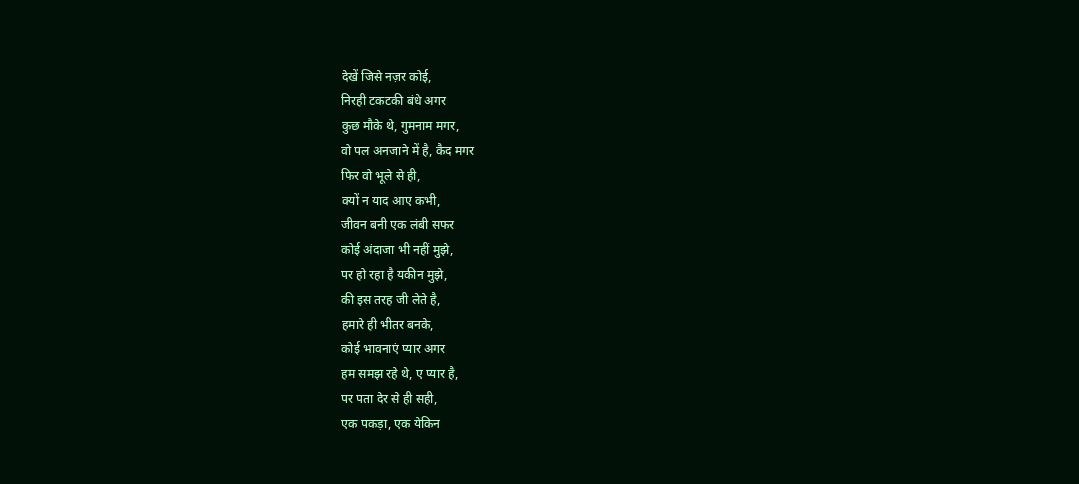देखें जिसे नज़र कोई,
निरही टकटकी बंधे अगर
कुछ मौके थे, गुमनाम मगर,
वो पल अनजाने में है, कैद मगर
फिर वो भूले से ही,
क्यों न याद आए कभी,
जीवन बनी एक लंबी सफर
कोई अंदाजा भी नहीं मुझे,
पर हो रहा है यकीन मुझे,
की इस तरह जी लेते है,
हमारे ही भीतर बनके,
कोई भावनाएं प्यार अगर
हम समझ रहे थे, ए प्यार है,
पर पता देर से ही सही,
एक पकड़ा, एक येकिन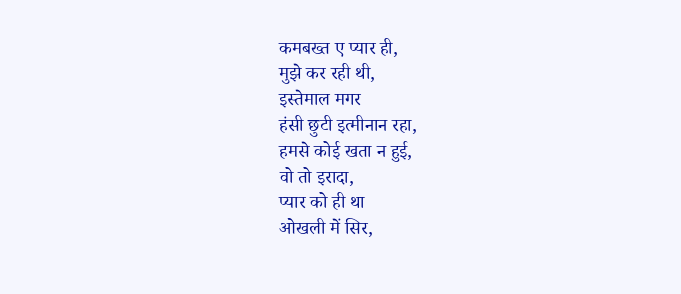कमबख्त ए प्यार ही,
मुझे कर रही थी,
इस्तेमाल मगर
हंसी छुटी इत्मीनान रहा,
हमसे कोई खता न हुई,
वो तो इरादा,
प्यार को ही था
ओखली में सिर,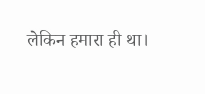लेकिन हमारा ही था।